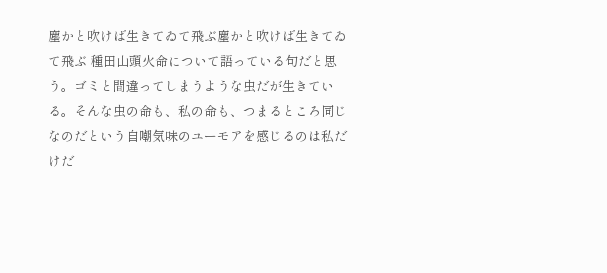塵かと吹けば生きてゐて飛ぶ塵かと吹けば生きてゐて飛ぶ 種田山頭火命について語っている句だと思う。ゴミと間違ってしまうような虫だが生きている。そんな虫の命も、私の命も、つまるところ同じなのだという自嘲気味のユーモアを感じるのは私だけだ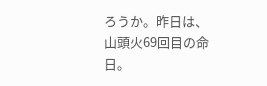ろうか。昨日は、山頭火69回目の命日。